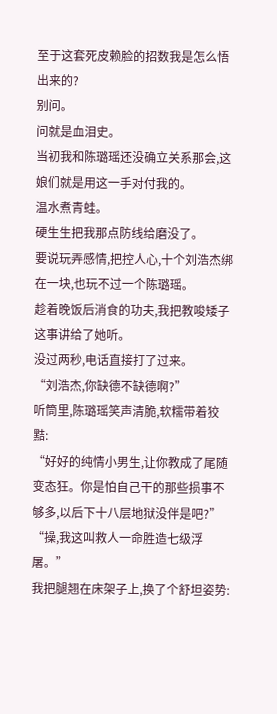至于这套死皮赖脸的招数我是怎么悟出来的?
别问。
问就是血泪史。
当初我和陈璐瑶还没确立关系那会,这娘们就是用这一手对付我的。
温水煮青蛙。
硬生生把我那点防线给磨没了。
要说玩弄感情,把控人心,十个刘浩杰绑在一块,也玩不过一个陈璐瑶。
趁着晚饭后消食的功夫,我把教唆矮子这事讲给了她听。
没过两秒,电话直接打了过来。
“刘浩杰,你缺德不缺德啊?”
听筒里,陈璐瑶笑声清脆,软糯带着狡黠:
“好好的纯情小男生,让你教成了尾随变态狂。你是怕自己干的那些损事不够多,以后下十八层地狱没伴是吧?”
“操,我这叫救人一命胜造七级浮屠。”
我把腿翘在床架子上,换了个舒坦姿势: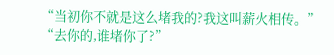“当初你不就是这么堵我的?我这叫薪火相传。”
“去你的,谁堵你了?”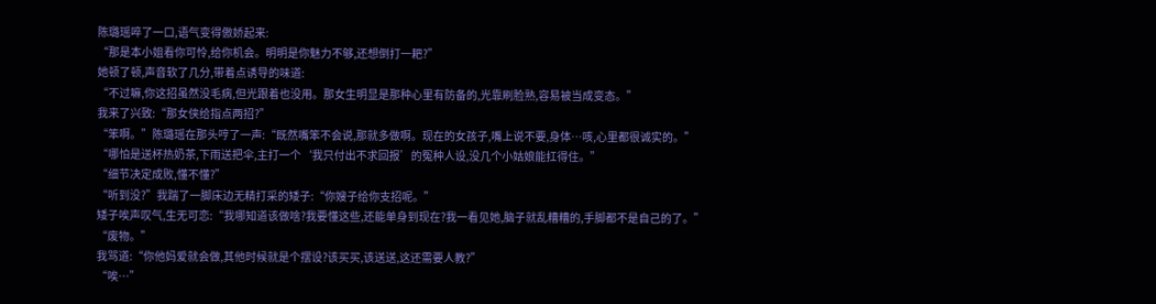陈璐瑶啐了一口,语气变得傲娇起来:
“那是本小姐看你可怜,给你机会。明明是你魅力不够,还想倒打一耙?”
她顿了顿,声音软了几分,带着点诱导的味道:
“不过嘛,你这招虽然没毛病,但光跟着也没用。那女生明显是那种心里有防备的,光靠刷脸熟,容易被当成变态。”
我来了兴致:“那女侠给指点两招?”
“笨啊。”陈璐瑶在那头哼了一声:“既然嘴笨不会说,那就多做啊。现在的女孩子,嘴上说不要,身体…咳,心里都很诚实的。”
“哪怕是送杯热奶茶,下雨送把伞,主打一个‘我只付出不求回报’的冤种人设,没几个小姑娘能扛得住。”
“细节决定成败,懂不懂?”
“听到没?”我踹了一脚床边无精打采的矮子:“你嫂子给你支招呢。”
矮子唉声叹气,生无可恋:“我哪知道该做啥?我要懂这些,还能单身到现在?我一看见她,脑子就乱糟糟的,手脚都不是自己的了。”
“废物。”
我骂道:“你他妈爱就会做,其他时候就是个摆设?该买买,该送送,这还需要人教?”
“唉…”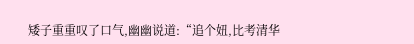矮子重重叹了口气,幽幽说道:“追个妞,比考清华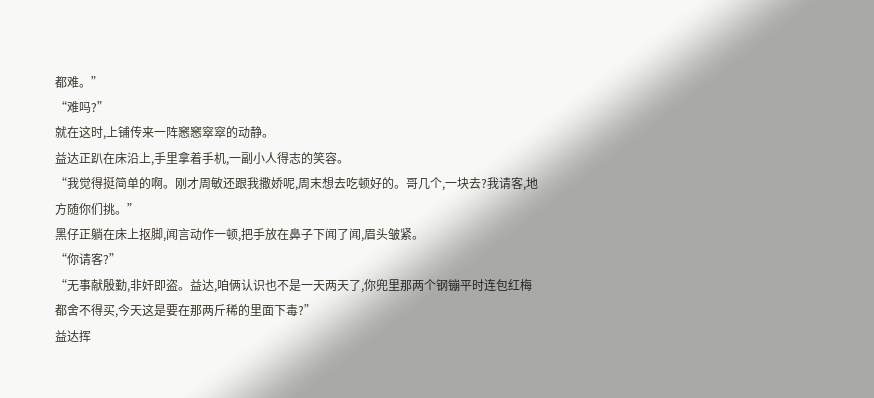都难。”
“难吗?”
就在这时,上铺传来一阵窸窸窣窣的动静。
益达正趴在床沿上,手里拿着手机,一副小人得志的笑容。
“我觉得挺简单的啊。刚才周敏还跟我撒娇呢,周末想去吃顿好的。哥几个,一块去?我请客,地方随你们挑。”
黑仔正躺在床上抠脚,闻言动作一顿,把手放在鼻子下闻了闻,眉头皱紧。
“你请客?”
“无事献殷勤,非奸即盗。益达,咱俩认识也不是一天两天了,你兜里那两个钢镚平时连包红梅都舍不得买,今天这是要在那两斤稀的里面下毒?”
益达挥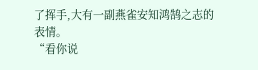了挥手,大有一副燕雀安知鸿鹄之志的表情。
“看你说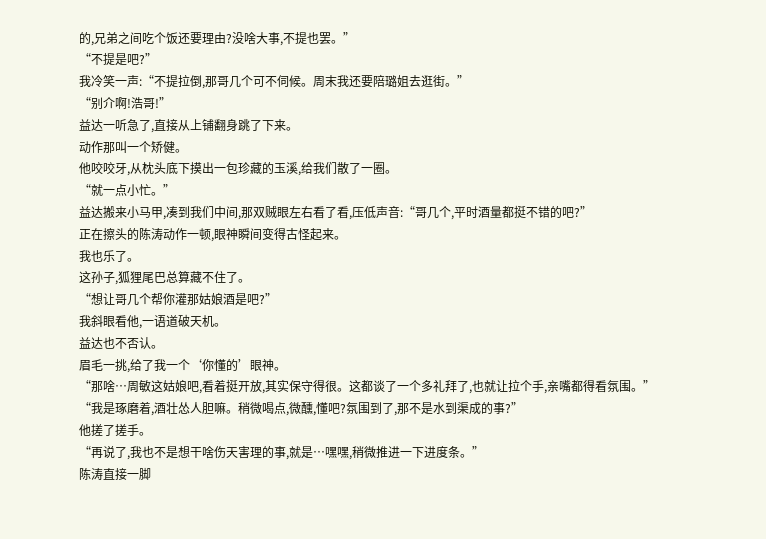的,兄弟之间吃个饭还要理由?没啥大事,不提也罢。”
“不提是吧?”
我冷笑一声:“不提拉倒,那哥几个可不伺候。周末我还要陪璐姐去逛街。”
“别介啊!浩哥!”
益达一听急了,直接从上铺翻身跳了下来。
动作那叫一个矫健。
他咬咬牙,从枕头底下摸出一包珍藏的玉溪,给我们散了一圈。
“就一点小忙。”
益达搬来小马甲,凑到我们中间,那双贼眼左右看了看,压低声音:“哥几个,平时酒量都挺不错的吧?”
正在擦头的陈涛动作一顿,眼神瞬间变得古怪起来。
我也乐了。
这孙子,狐狸尾巴总算藏不住了。
“想让哥几个帮你灌那姑娘酒是吧?”
我斜眼看他,一语道破天机。
益达也不否认。
眉毛一挑,给了我一个‘你懂的’眼神。
“那啥…周敏这姑娘吧,看着挺开放,其实保守得很。这都谈了一个多礼拜了,也就让拉个手,亲嘴都得看氛围。”
“我是琢磨着,酒壮怂人胆嘛。稍微喝点,微醺,懂吧?氛围到了,那不是水到渠成的事?”
他搓了搓手。
“再说了,我也不是想干啥伤天害理的事,就是…嘿嘿,稍微推进一下进度条。”
陈涛直接一脚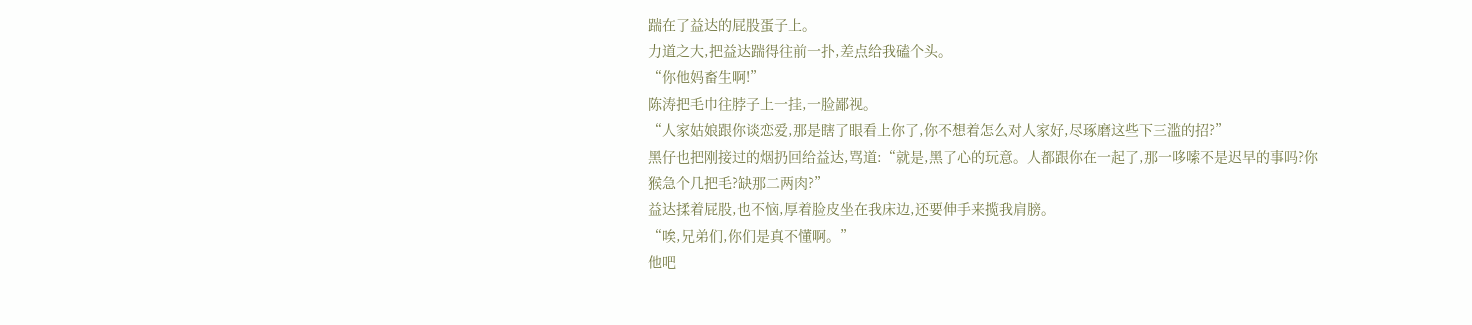踹在了益达的屁股蛋子上。
力道之大,把益达踹得往前一扑,差点给我磕个头。
“你他妈畜生啊!”
陈涛把毛巾往脖子上一挂,一脸鄙视。
“人家姑娘跟你谈恋爱,那是瞎了眼看上你了,你不想着怎么对人家好,尽琢磨这些下三滥的招?”
黑仔也把刚接过的烟扔回给益达,骂道:“就是,黑了心的玩意。人都跟你在一起了,那一哆嗦不是迟早的事吗?你猴急个几把毛?缺那二两肉?”
益达揉着屁股,也不恼,厚着脸皮坐在我床边,还要伸手来揽我肩膀。
“唉,兄弟们,你们是真不懂啊。”
他吧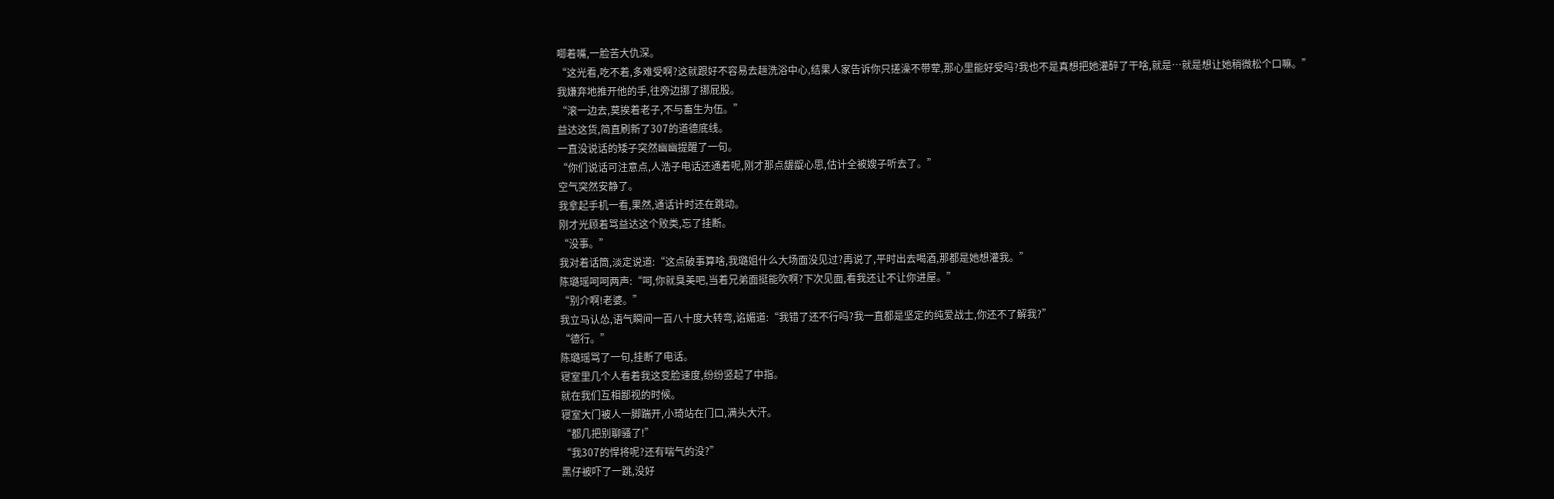唧着嘴,一脸苦大仇深。
“这光看,吃不着,多难受啊?这就跟好不容易去趟洗浴中心,结果人家告诉你只搓澡不带荤,那心里能好受吗?我也不是真想把她灌醉了干啥,就是…就是想让她稍微松个口嘛。”
我嫌弃地推开他的手,往旁边挪了挪屁股。
“滚一边去,莫挨着老子,不与畜生为伍。”
益达这货,简直刷新了307的道德底线。
一直没说话的矮子突然幽幽提醒了一句。
“你们说话可注意点,人浩子电话还通着呢,刚才那点龌龊心思,估计全被嫂子听去了。”
空气突然安静了。
我拿起手机一看,果然,通话计时还在跳动。
刚才光顾着骂益达这个败类,忘了挂断。
“没事。”
我对着话筒,淡定说道:“这点破事算啥,我璐姐什么大场面没见过?再说了,平时出去喝酒,那都是她想灌我。”
陈璐瑶呵呵两声:“呵,你就臭美吧,当着兄弟面挺能吹啊?下次见面,看我还让不让你进屋。”
“别介啊!老婆。”
我立马认怂,语气瞬间一百八十度大转弯,谄媚道:“我错了还不行吗?我一直都是坚定的纯爱战士,你还不了解我?”
“德行。”
陈璐瑶骂了一句,挂断了电话。
寝室里几个人看着我这变脸速度,纷纷竖起了中指。
就在我们互相鄙视的时候。
寝室大门被人一脚踹开,小琦站在门口,满头大汗。
“都几把别聊骚了!”
“我307的悍将呢?还有喘气的没?”
黑仔被吓了一跳,没好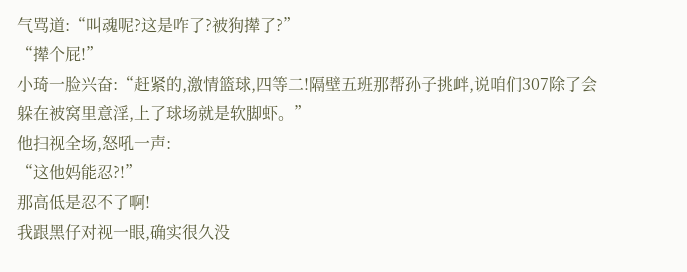气骂道:“叫魂呢?这是咋了?被狗撵了?”
“撵个屁!”
小琦一脸兴奋:“赶紧的,激情篮球,四等二!隔壁五班那帮孙子挑衅,说咱们307除了会躲在被窝里意淫,上了球场就是软脚虾。”
他扫视全场,怒吼一声:
“这他妈能忍?!”
那高低是忍不了啊!
我跟黑仔对视一眼,确实很久没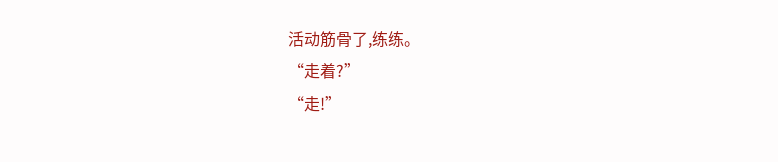活动筋骨了,练练。
“走着?”
“走!”